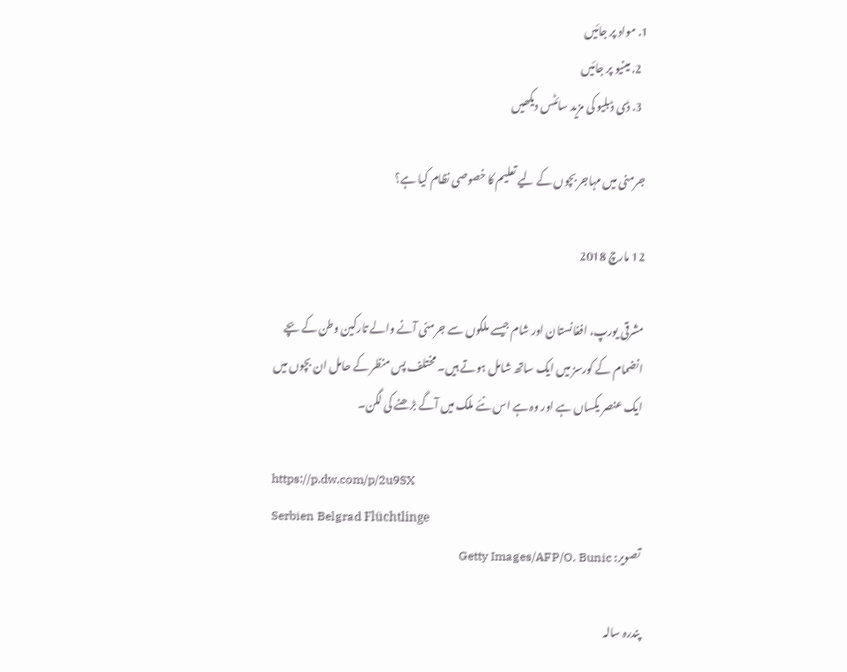1. مواد پر جائیں
  2. مینیو پر جائیں
  3. ڈی ڈبلیو کی مزید سائٹس دیکھیں

جرمنی ميں مہاجر بچوں کے ليے تعليم کا خصوصی نظام کيا ہے؟

12 مارچ 2018

مشرقی يورپ، افغانستان اور شام جيسے ملکوں سے جرمنی آنے والے تارکين وطن کے بچے انضمام کے کورسز ميں ايک ساتھ شامل ہوتے ہيں۔ مختلف پس منظر کے حامل ان بچوں ميں ايک عنصر يکساں ہے اور وہ ہے اس نئے ملک ميں آگے بڑھنے کی لگن۔

https://p.dw.com/p/2u9SX
Serbien Belgrad Flüchtlinge
تصویر: Getty Images/AFP/O. Bunic

پندرہ سالہ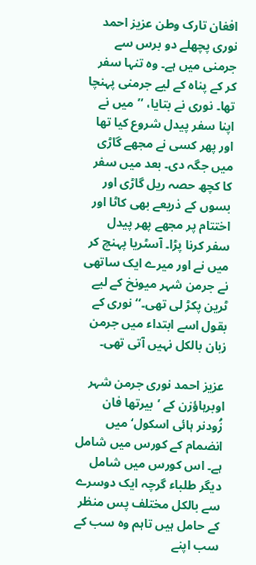افغان تارک وطن عزيز احمد نوری پچھلے دو برس سے جرمنی ميں ہے۔ وہ تنہا سفر کر کے پناہ کے ليے جرمنی پہنچا تھا۔ نوری نے بتايا، ’’ميں نے اپنا سفر پيدل شروع کيا تھا اور پھر کسی نے مجھے گاڑی ميں جگہ دی۔ بعد ميں سفر کا کچھ حصہ ريل گاڑی اور بسوں کے ذريعے بھی کاٹا اور اختتام پر مجھے پھر پيدل سفر کرنا پڑا۔ آسٹريا پہنچ کر ميں نے اور ميرے ايک ساتھی نے جرمن شہر ميونخ کے ليے ٹرين پکڑ لی تھی۔‘‘ نوری کے بقول اسے ابتداء ميں جرمن زبان بالکل نہيں آتی تھی۔

عزيز احمد نوری جرمن شہر اوبرہاؤزن کے ’بيرتھا فان زُودنر ہائی اسکول‘ ميں انضمام کے کورس ميں شامل ہے۔ اس کورس ميں شامل ديگر طلباء گرچہ ايک دوسرے سے بالکل مختلف پس منظر کے حامل ہيں تاہم وہ سب کے سب اپنے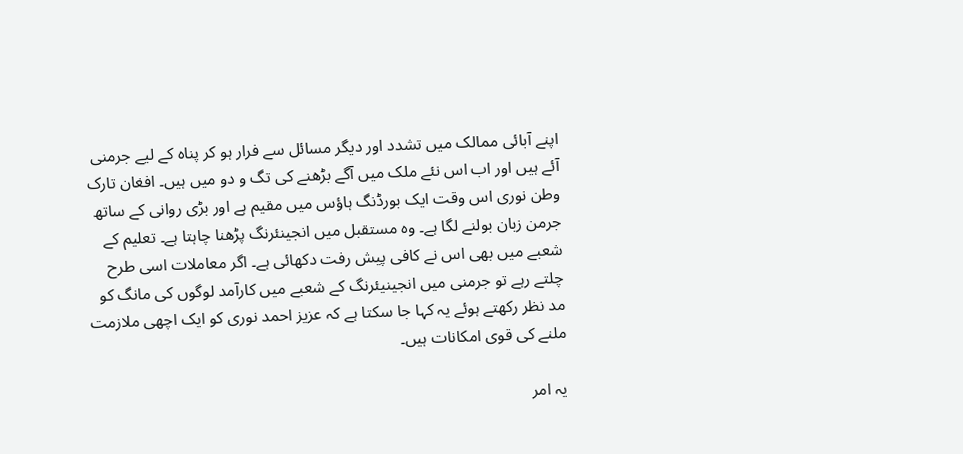اپنے آبائی ممالک ميں تشدد اور ديگر مسائل سے فرار ہو کر پناہ کے ليے جرمنی آئے ہيں اور اب اس نئے ملک ميں آگے بڑھنے کی تگ و دو ميں ہيں۔ افغان تارک وطن نوری اس وقت ايک بورڈنگ ہاؤس ميں مقيم ہے اور بڑی روانی کے ساتھ جرمن زبان بولنے لگا ہے۔ وہ مستقبل ميں انجينئرنگ پڑھنا چاہتا ہے۔ تعليم کے شعبے ميں بھی اس نے کافی پيش رفت دکھائی ہے۔ اگر معاملات اسی طرح چلتے رہے تو جرمنی ميں انجينيئرنگ کے شعبے ميں کارآمد لوگوں کی مانگ کو مد نظر رکھتے ہوئے يہ کہا جا سکتا ہے کہ عزيز احمد نوری کو ایک اچھی ملازمت ملنے کی قوی امکانات ہيں۔

يہ امر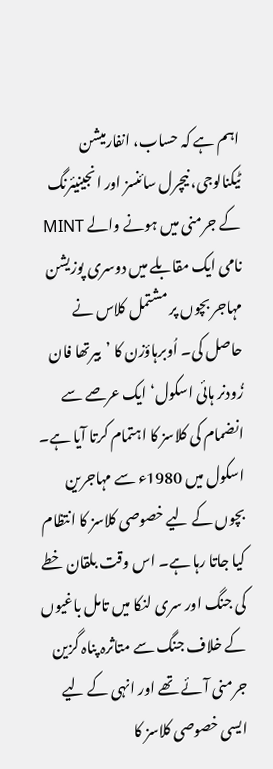اہم ہے کہ حساب، انفارميشن ٹيکنالوجی، نيچرل سائنسز اور انجينيئرنگ کے جرمنی ميں ہونے والے MINT نامی ايک مقابلے ميں دوسری پوزيشن مہاجر بچوں پر مشتمل کلاس نے حاصل کی۔ اُوبرہاؤزن کا ’بيرتھا فان زُودنر ہائی اسکول‘ ايک عرصے سے انضمام کی کلاسز کا اہتمام کرتا آيا ہے۔ اسکول ميں 1980ء سے مہاجرين بچوں کے ليے خصوصی کلاسز کا انتظام کيا جاتا رہا ہے۔ اس وقت بلقان خطے کی جنگ اور سری لنکا ميں تامل باغيوں کے خلاف جنگ سے متاثرہ پناہ گزين جرمنی آئے تھے اور انہی کے ليے ايسی خصوصی کلاسز کا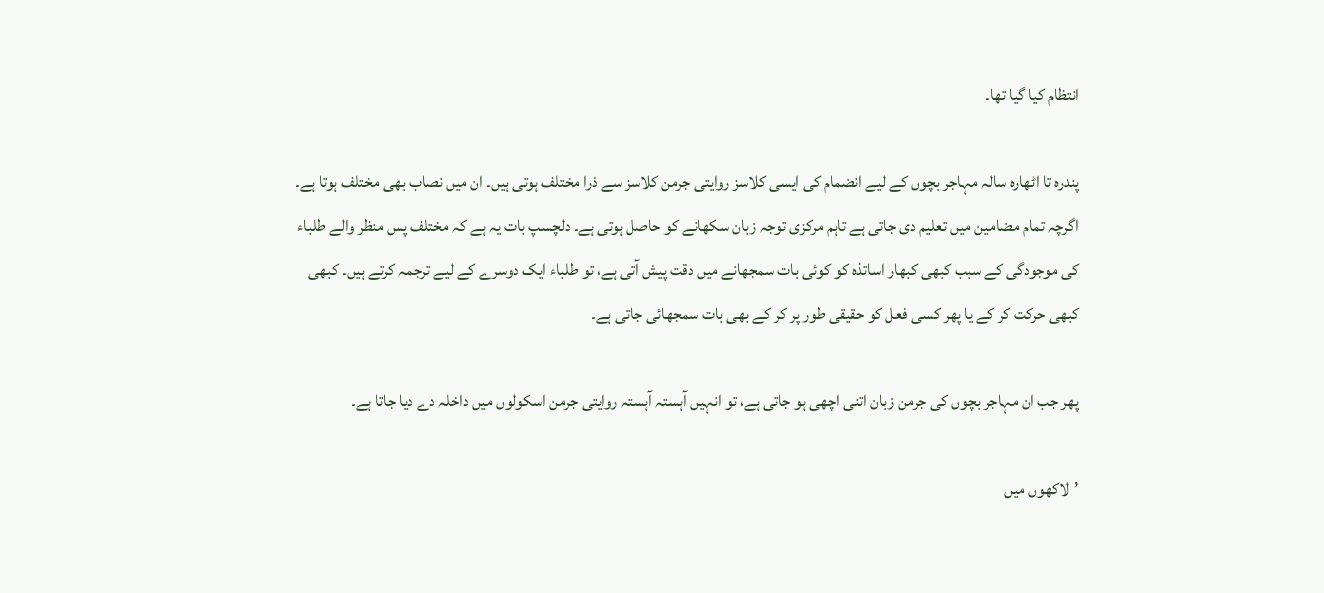انتظام کيا گيا تھا۔

پندرہ تا اٹھارہ سالہ مہاجر بچوں کے ليے انضمام کی ايسی کلاسز روايتی جرمن کلاسز سے ذرا مختلف ہوتی ہيں۔ ان ميں نصاب بھی مختلف ہوتا ہے۔ اگرچہ تمام مضامين ميں تعليم دی جاتی ہے تاہم مرکزی توجہ زبان سکھانے کو حاصل ہوتی ہے۔ دلچسپ بات يہ ہے کہ مختلف پس منظر والے طلباء کی موجودگی کے سبب کبھی کبھار اساتذہ کو کوئی بات سمجھانے ميں دقت پیش آتی ہے، تو طلباء ايک دوسرے کے ليے ترجمہ کرتے ہيں۔ کبھی کبھی حرکت کر کے يا پھر کسی فعل کو حقيقی طور پر کر کے بھی بات سمجھائی جاتی ہے۔

پھر جب ان مہاجر بچوں کی جرمن زبان اتنی اچھی ہو جاتی ہے، تو انہيں آہستہ آہستہ روايتی جرمن اسکولوں ميں داخلہ دے ديا جاتا ہے۔

’لاکھوں میں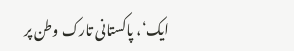ایک‘، پاکستانی تارک وطن پر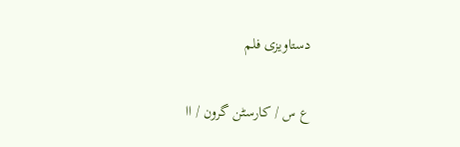دستاویزی فلم

ع س / کارسٹن گرون / اا